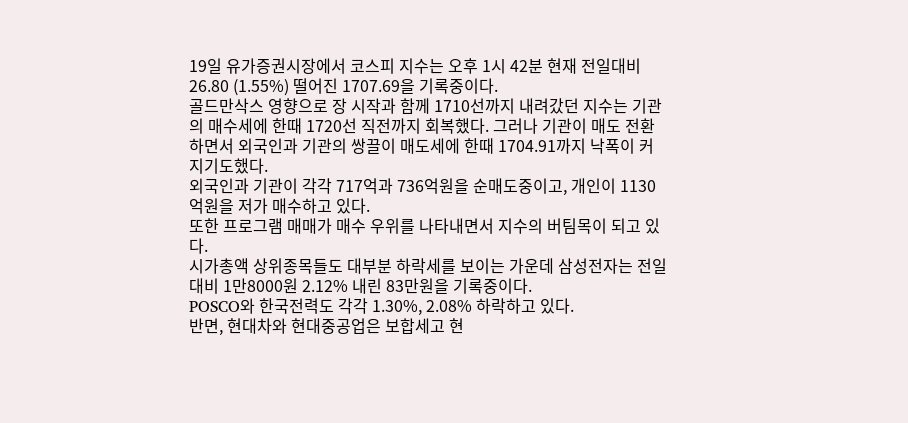19일 유가증권시장에서 코스피 지수는 오후 1시 42분 현재 전일대비 26.80 (1.55%) 떨어진 1707.69을 기록중이다.
골드만삭스 영향으로 장 시작과 함께 1710선까지 내려갔던 지수는 기관의 매수세에 한때 1720선 직전까지 회복했다. 그러나 기관이 매도 전환하면서 외국인과 기관의 쌍끌이 매도세에 한때 1704.91까지 낙폭이 커지기도했다.
외국인과 기관이 각각 717억과 736억원을 순매도중이고, 개인이 1130억원을 저가 매수하고 있다.
또한 프로그램 매매가 매수 우위를 나타내면서 지수의 버팀목이 되고 있다.
시가총액 상위종목들도 대부분 하락세를 보이는 가운데 삼성전자는 전일대비 1만8000원 2.12% 내린 83만원을 기록중이다.
POSCO와 한국전력도 각각 1.30%, 2.08% 하락하고 있다.
반면, 현대차와 현대중공업은 보합세고 현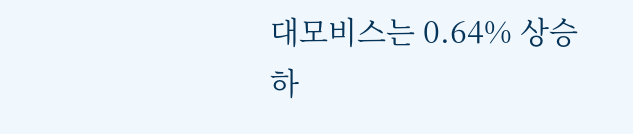대모비스는 0.64% 상승하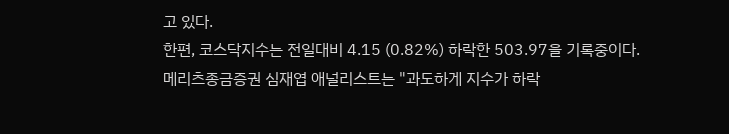고 있다.
한편, 코스닥지수는 전일대비 4.15 (0.82%) 하락한 503.97을 기록중이다.
메리츠종금증권 심재엽 애널리스트는 "과도하게 지수가 하락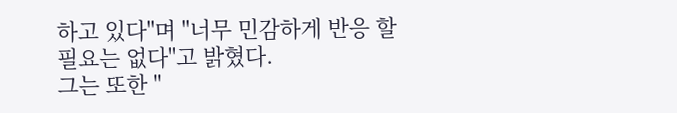하고 있다"며 "너무 민감하게 반응 할 필요는 없다"고 밝혔다.
그는 또한 "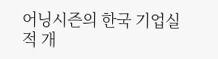어닝시즌의 한국 기업실적 개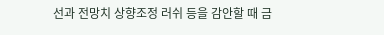선과 전망치 상향조정 러쉬 등을 감안할 때 금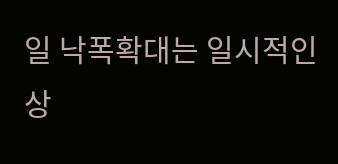일 낙폭확대는 일시적인 상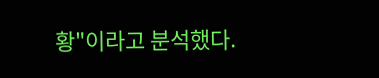황"이라고 분석했다.